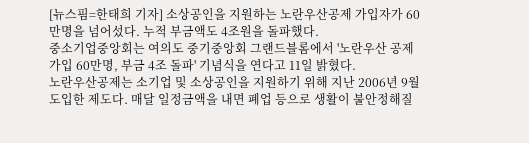[뉴스핌=한태희 기자] 소상공인을 지원하는 노란우산공제 가입자가 60만명을 넘어섰다. 누적 부금액도 4조원을 돌파했다.
중소기업중앙회는 여의도 중기중앙회 그랜드블롬에서 '노란우산 공제 가입 60만명, 부금 4조 돌파' 기념식을 연다고 11일 밝혔다.
노란우산공제는 소기업 및 소상공인을 지원하기 위해 지난 2006년 9월 도입한 제도다. 매달 일정금액을 내면 폐업 등으로 생활이 불안정해질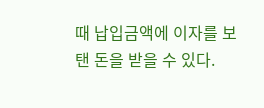때 납입금액에 이자를 보탠 돈을 받을 수 있다.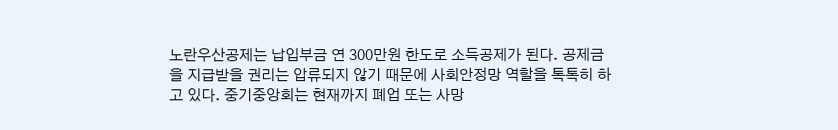노란우산공제는 납입부금 연 300만원 한도로 소득공제가 된다. 공제금을 지급받을 권리는 압류되지 않기 때문에 사회안정망 역할을 톡톡히 하고 있다. 중기중앙회는 현재까지 폐업 또는 사망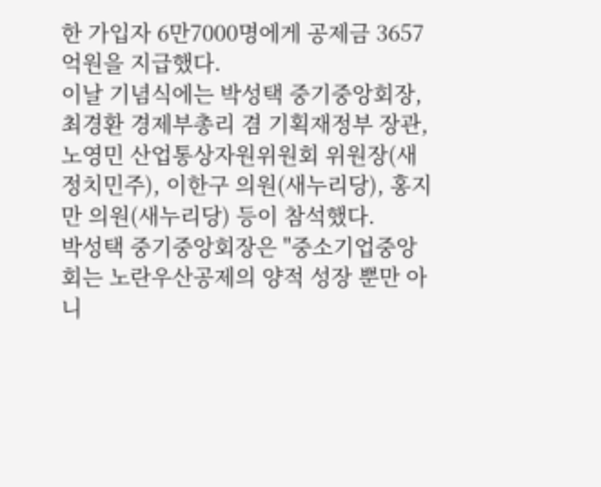한 가입자 6만7000명에게 공제금 3657억원을 지급했다.
이날 기념식에는 박성택 중기중앙회장, 최경환 경제부총리 겸 기획재정부 장관, 노영민 산업통상자원위원회 위원장(새정치민주), 이한구 의원(새누리당), 홍지만 의원(새누리당) 등이 참석했다.
박성택 중기중앙회장은 "중소기업중앙회는 노란우산공제의 양적 성장 뿐만 아니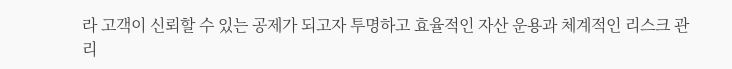라 고객이 신뢰할 수 있는 공제가 되고자 투명하고 효율적인 자산 운용과 체계적인 리스크 관리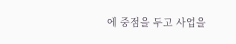에 중점을 두고 사업을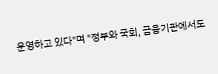운영하고 있다"며 "정부와 국회, 금융기관에서도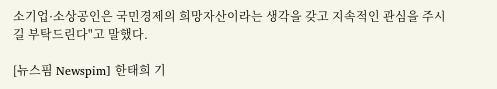소기업·소상공인은 국민경제의 희망자산이라는 생각을 갖고 지속적인 관심을 주시길 부탁드린다"고 말했다.

[뉴스핌 Newspim] 한태희 기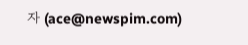자 (ace@newspim.com)